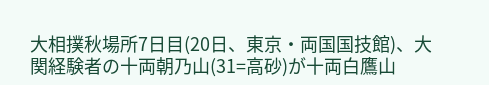大相撲秋場所7日目(20日、東京・両国国技館)、大関経験者の十両朝乃山(31=高砂)が十両白鷹山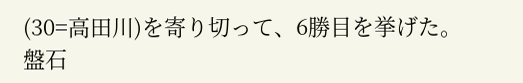(30=高田川)を寄り切って、6勝目を挙げた。
盤石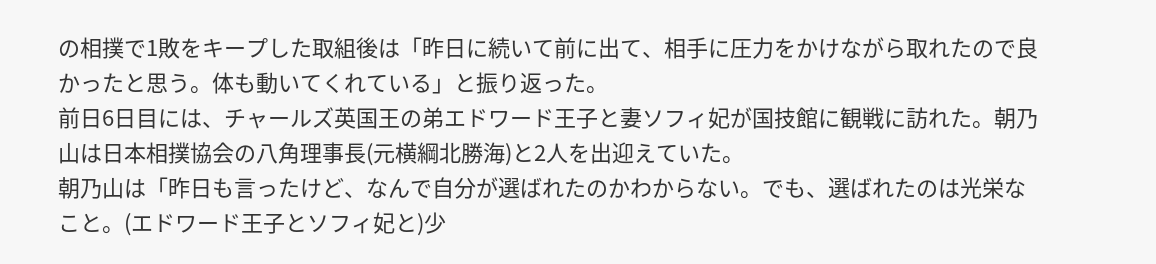の相撲で1敗をキープした取組後は「昨日に続いて前に出て、相手に圧力をかけながら取れたので良かったと思う。体も動いてくれている」と振り返った。
前日6日目には、チャールズ英国王の弟エドワード王子と妻ソフィ妃が国技館に観戦に訪れた。朝乃山は日本相撲協会の八角理事長(元横綱北勝海)と2人を出迎えていた。
朝乃山は「昨日も言ったけど、なんで自分が選ばれたのかわからない。でも、選ばれたのは光栄なこと。(エドワード王子とソフィ妃と)少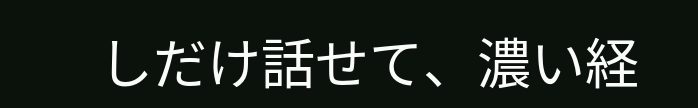しだけ話せて、濃い経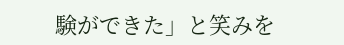験ができた」と笑みを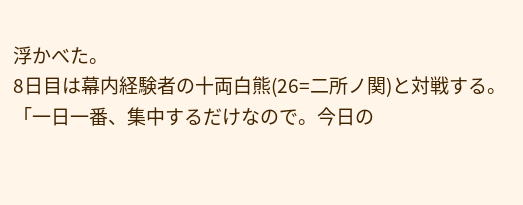浮かべた。
8日目は幕内経験者の十両白熊(26=二所ノ関)と対戦する。「一日一番、集中するだけなので。今日の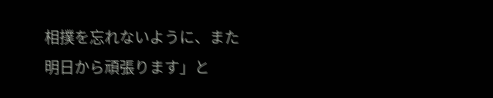相撲を忘れないように、また明日から頑張ります」と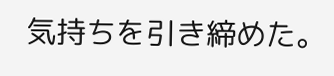気持ちを引き締めた。